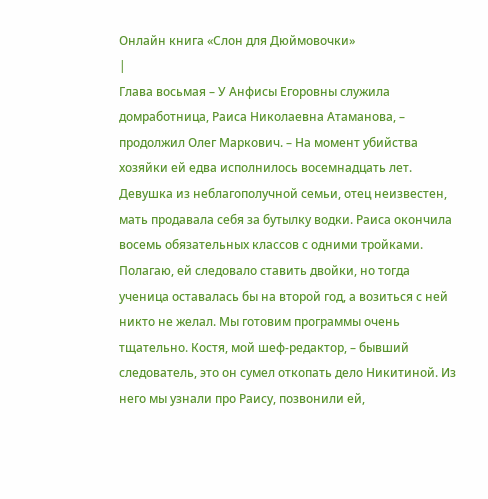Онлайн книга «Слон для Дюймовочки»
|
Глава восьмая – У Анфисы Егоровны служила домработница, Раиса Николаевна Атаманова, – продолжил Олег Маркович. – На момент убийства хозяйки ей едва исполнилось восемнадцать лет. Девушка из неблагополучной семьи, отец неизвестен, мать продавала себя за бутылку водки. Раиса окончила восемь обязательных классов с одними тройками. Полагаю, ей следовало ставить двойки, но тогда ученица оставалась бы на второй год, а возиться с ней никто не желал. Мы готовим программы очень тщательно. Костя, мой шеф-редактор, – бывший следователь, это он сумел откопать дело Никитиной. Из него мы узнали про Раису, позвонили ей,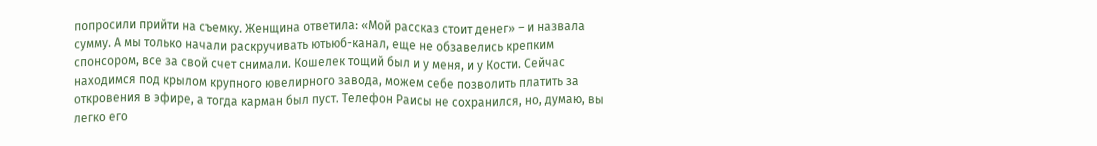попросили прийти на съемку. Женщина ответила: «Мой рассказ стоит денег» – и назвала сумму. А мы только начали раскручивать ютьюб-канал, еще не обзавелись крепким спонсором, все за свой счет снимали. Кошелек тощий был и у меня, и у Кости. Сейчас находимся под крылом крупного ювелирного завода, можем себе позволить платить за откровения в эфире, а тогда карман был пуст. Телефон Раисы не сохранился, но, думаю, вы легко его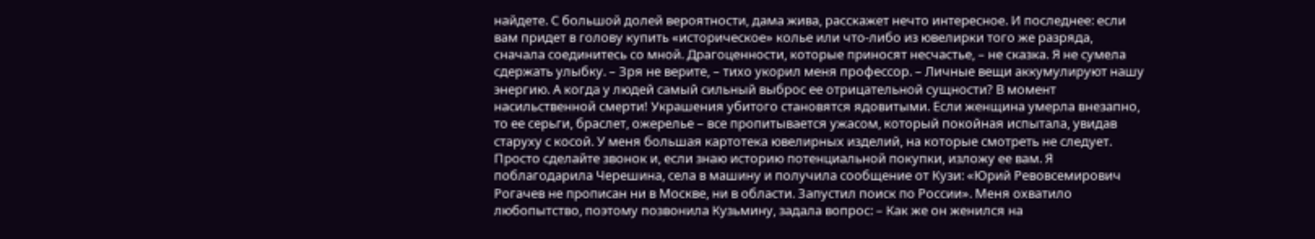найдете. С большой долей вероятности, дама жива, расскажет нечто интересное. И последнее: если вам придет в голову купить «историческое» колье или что-либо из ювелирки того же разряда, сначала соединитесь со мной. Драгоценности, которые приносят несчастье, – не сказка. Я не сумела сдержать улыбку. – Зря не верите, – тихо укорил меня профессор. – Личные вещи аккумулируют нашу энергию. А когда у людей самый сильный выброс ее отрицательной сущности? В момент насильственной смерти! Украшения убитого становятся ядовитыми. Если женщина умерла внезапно, то ее серьги, браслет, ожерелье – все пропитывается ужасом, который покойная испытала, увидав старуху с косой. У меня большая картотека ювелирных изделий, на которые смотреть не следует. Просто сделайте звонок и, если знаю историю потенциальной покупки, изложу ее вам. Я поблагодарила Черешина, села в машину и получила сообщение от Кузи: «Юрий Ревовсемирович Рогачев не прописан ни в Москве, ни в области. Запустил поиск по России». Меня охватило любопытство, поэтому позвонила Кузьмину, задала вопрос: – Как же он женился на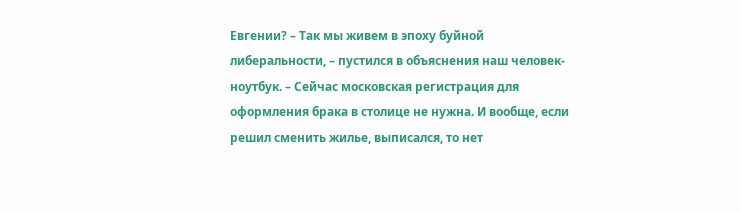Евгении? – Так мы живем в эпоху буйной либеральности, – пустился в объяснения наш человек-ноутбук. – Сейчас московская регистрация для оформления брака в столице не нужна. И вообще, если решил сменить жилье, выписался, то нет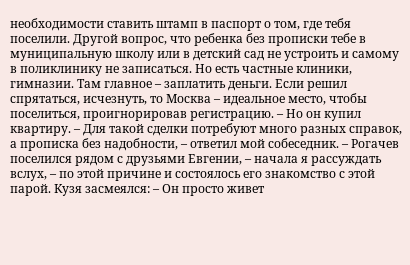необходимости ставить штамп в паспорт о том, где тебя поселили. Другой вопрос, что ребенка без прописки тебе в муниципальную школу или в детский сад не устроить и самому в поликлинику не записаться. Но есть частные клиники, гимназии. Там главное – заплатить деньги. Если решил спрятаться, исчезнуть, то Москва – идеальное место, чтобы поселиться, проигнорировав регистрацию. – Но он купил квартиру. – Для такой сделки потребуют много разных справок, а прописка без надобности, – ответил мой собеседник. – Рогачев поселился рядом с друзьями Евгении, – начала я рассуждать вслух, – по этой причине и состоялось его знакомство с этой парой. Кузя засмеялся: – Он просто живет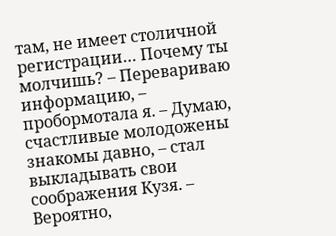там, не имеет столичной регистрации… Почему ты молчишь? – Перевариваю информацию, – пробормотала я. – Думаю, счастливые молодожены знакомы давно, – стал выкладывать свои соображения Кузя. – Вероятно,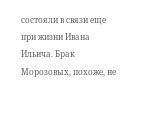состояли в связи еще при жизни Ивана Ильича. Брак Морозовых, похоже, не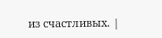из счастливых. |